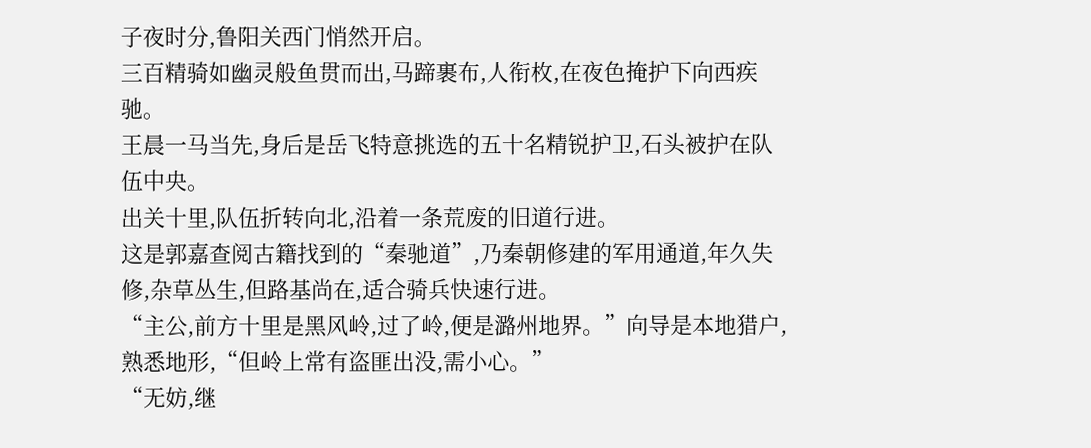子夜时分,鲁阳关西门悄然开启。
三百精骑如幽灵般鱼贯而出,马蹄裹布,人衔枚,在夜色掩护下向西疾驰。
王晨一马当先,身后是岳飞特意挑选的五十名精锐护卫,石头被护在队伍中央。
出关十里,队伍折转向北,沿着一条荒废的旧道行进。
这是郭嘉查阅古籍找到的“秦驰道”,乃秦朝修建的军用通道,年久失修,杂草丛生,但路基尚在,适合骑兵快速行进。
“主公,前方十里是黑风岭,过了岭,便是潞州地界。”向导是本地猎户,熟悉地形,“但岭上常有盗匪出没,需小心。”
“无妨,继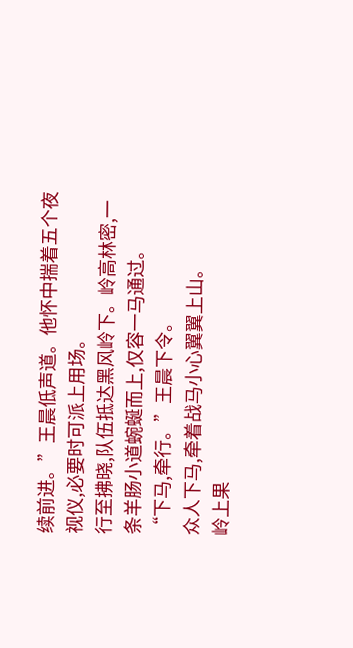续前进。”王晨低声道。他怀中揣着五个夜视仪,必要时可派上用场。
行至拂晓,队伍抵达黑风岭下。岭高林密,一条羊肠小道蜿蜒而上,仅容一马通过。
“下马,牵行。”王晨下令。
众人下马,牵着战马小心翼翼上山。
岭上果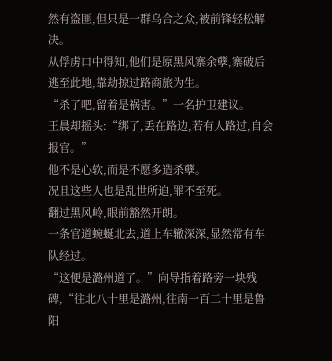然有盗匪,但只是一群乌合之众,被前锋轻松解决。
从俘虏口中得知,他们是原黑风寨余孽,寨破后逃至此地,靠劫掠过路商旅为生。
“杀了吧,留着是祸害。”一名护卫建议。
王晨却摇头:“绑了,丢在路边,若有人路过,自会报官。”
他不是心软,而是不愿多造杀孽。
况且这些人也是乱世所迫,罪不至死。
翻过黑风岭,眼前豁然开朗。
一条官道蜿蜒北去,道上车辙深深,显然常有车队经过。
“这便是潞州道了。”向导指着路旁一块残碑,“往北八十里是潞州,往南一百二十里是鲁阳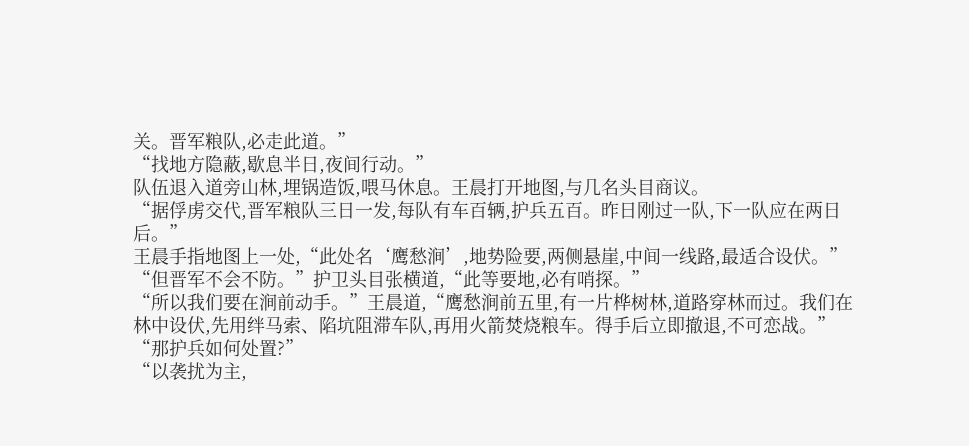关。晋军粮队,必走此道。”
“找地方隐蔽,歇息半日,夜间行动。”
队伍退入道旁山林,埋锅造饭,喂马休息。王晨打开地图,与几名头目商议。
“据俘虏交代,晋军粮队三日一发,每队有车百辆,护兵五百。昨日刚过一队,下一队应在两日后。”
王晨手指地图上一处,“此处名‘鹰愁涧’,地势险要,两侧悬崖,中间一线路,最适合设伏。”
“但晋军不会不防。”护卫头目张横道,“此等要地,必有哨探。”
“所以我们要在涧前动手。”王晨道,“鹰愁涧前五里,有一片桦树林,道路穿林而过。我们在林中设伏,先用绊马索、陷坑阻滞车队,再用火箭焚烧粮车。得手后立即撤退,不可恋战。”
“那护兵如何处置?”
“以袭扰为主,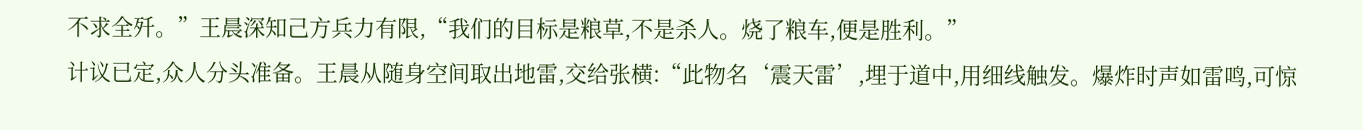不求全歼。”王晨深知己方兵力有限,“我们的目标是粮草,不是杀人。烧了粮车,便是胜利。”
计议已定,众人分头准备。王晨从随身空间取出地雷,交给张横:“此物名‘震天雷’,埋于道中,用细线触发。爆炸时声如雷鸣,可惊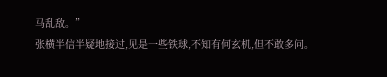马乱敌。”
张横半信半疑地接过,见是一些铁球,不知有何玄机,但不敢多问。